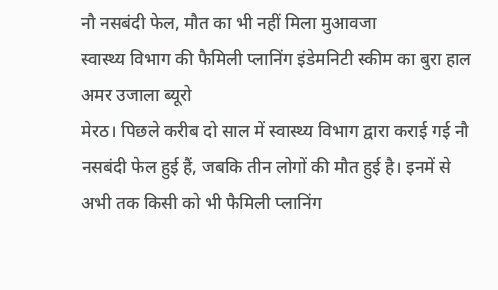नौ नसबंदी फेल, मौत का भी नहीं मिला मुआवजा
स्वास्थ्य विभाग की फैमिली प्लानिंग इंडेमनिटी स्कीम का बुरा हाल
अमर उजाला ब्यूरो
मेरठ। पिछले करीब दो साल में स्वास्थ्य विभाग द्वारा कराई गई नौ नसबंदी फेल हुई हैं, जबकि तीन लोगों की मौत हुई है। इनमें से अभी तक किसी को भी फैमिली प्लानिंग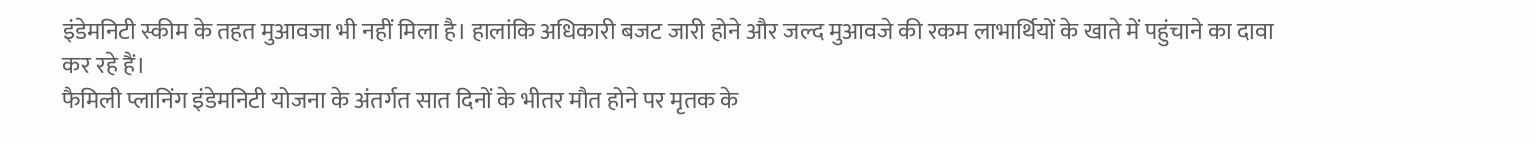इंडेमनिटी स्कीम के तहत मुआवजा भी नहीं मिला है। हालांकि अधिकारी बजट जारी होने और जल्द मुआवजे की रकम लाभार्थियों के खाते में पहुंचाने का दावा कर रहे हैं।
फैमिली प्लानिंग इंडेमनिटी योजना के अंतर्गत सात दिनों के भीतर मौत होने पर मृतक के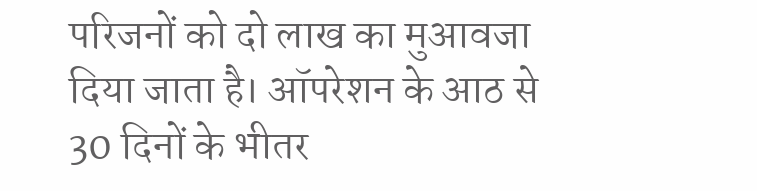परिजनों को दो लाख का मुआवजा दिया जाता है। ऑपरेशन के आठ से 30 दिनों के भीतर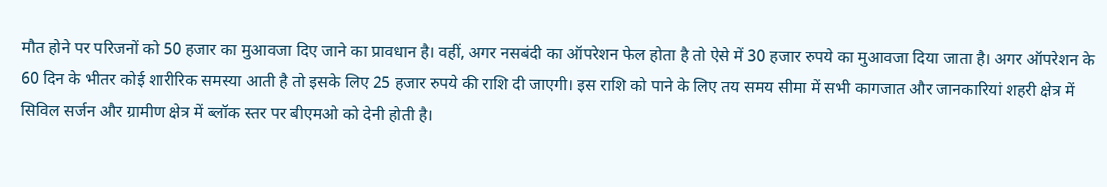मौत होने पर परिजनों को 50 हजार का मुआवजा दिए जाने का प्रावधान है। वहीं, अगर नसबंदी का ऑपरेशन फेल होता है तो ऐसे में 30 हजार रुपये का मुआवजा दिया जाता है। अगर ऑपरेशन के 60 दिन के भीतर कोई शारीरिक समस्या आती है तो इसके लिए 25 हजार रुपये की राशि दी जाएगी। इस राशि को पाने के लिए तय समय सीमा में सभी कागजात और जानकारियां शहरी क्षेत्र में सिविल सर्जन और ग्रामीण क्षेत्र में ब्लॉक स्तर पर बीएमओ को देनी होती है।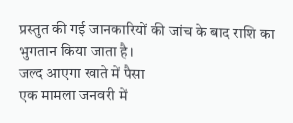प्रस्तुत की गई जानकारियों की जांच के बाद राशि का भुगतान किया जाता है।
जल्द आएगा खाते में पैसा
एक मामला जनवरी में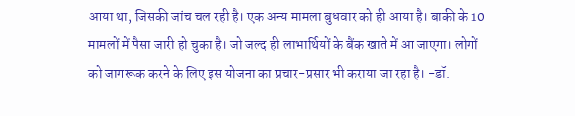आया था, जिसकी जांच चल रही है। एक अन्य मामला बुधवार को ही आया है। बाकी के 10 मामलों में पैसा जारी हो चुका है। जो जल्द ही लाभार्थियों के बैंक खाते में आ जाएगा। लोगों को जागरूक करने के लिए इस योजना का प्रचार-प्रसार भी कराया जा रहा है। -डॉ.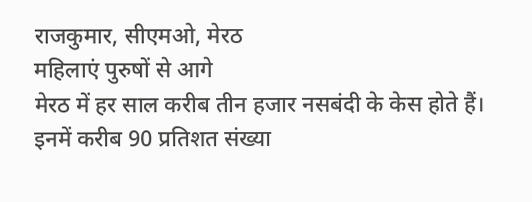राजकुमार, सीएमओ, मेरठ
महिलाएं पुरुषों से आगे
मेरठ में हर साल करीब तीन हजार नसबंदी के केस होते हैं। इनमें करीब 90 प्रतिशत संख्या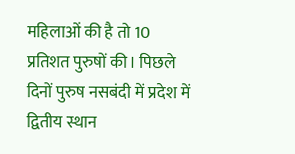महिलाओं की है तो 10 प्रतिशत पुरुषों की। पिछले दिनों पुरुष नसबंदी में प्रदेश में द्वितीय स्थान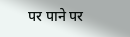पर पाने पर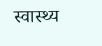स्वास्थ्य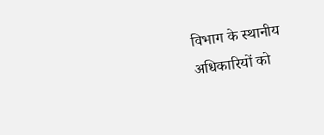विभाग के स्थानीय अधिकारियों को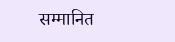सम्मानित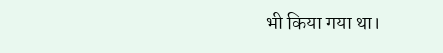भी किया गया था।